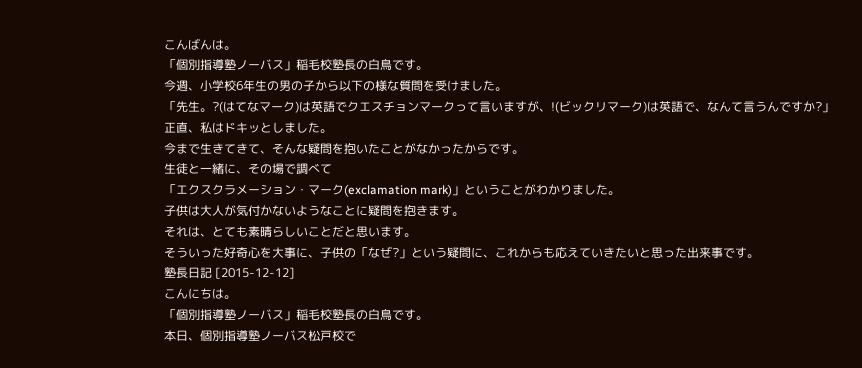こんばんは。
「個別指導塾ノーバス」稲毛校塾長の白鳥です。
今週、小学校6年生の男の子から以下の様な質問を受けました。
「先生。?(はてなマーク)は英語でクエスチョンマークって言いますが、!(ビックリマーク)は英語で、なんて言うんですか?」
正直、私はドキッとしました。
今まで生きてきて、そんな疑問を抱いたことがなかったからです。
生徒と一緒に、その場で調べて
「エクスクラメーション・マーク(exclamation mark)」ということがわかりました。
子供は大人が気付かないようなことに疑問を抱きます。
それは、とても素晴らしいことだと思います。
そういった好奇心を大事に、子供の「なぜ?」という疑問に、これからも応えていきたいと思った出来事です。
塾長日記 [2015-12-12]
こんにちは。
「個別指導塾ノーバス」稲毛校塾長の白鳥です。
本日、個別指導塾ノーバス松戸校で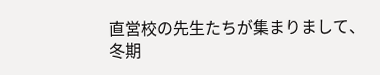直営校の先生たちが集まりまして、冬期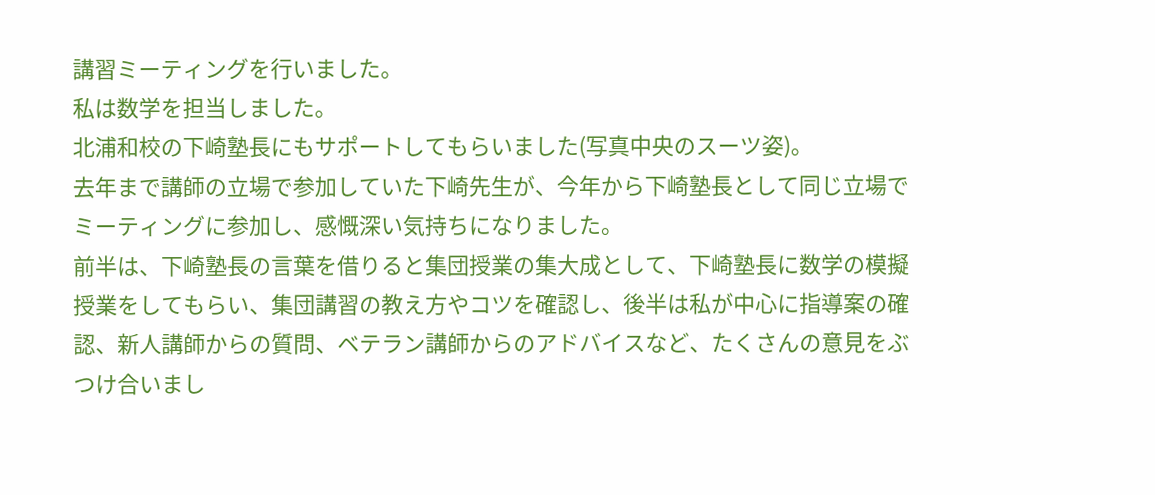講習ミーティングを行いました。
私は数学を担当しました。
北浦和校の下崎塾長にもサポートしてもらいました(写真中央のスーツ姿)。
去年まで講師の立場で参加していた下崎先生が、今年から下崎塾長として同じ立場でミーティングに参加し、感慨深い気持ちになりました。
前半は、下崎塾長の言葉を借りると集団授業の集大成として、下崎塾長に数学の模擬授業をしてもらい、集団講習の教え方やコツを確認し、後半は私が中心に指導案の確認、新人講師からの質問、ベテラン講師からのアドバイスなど、たくさんの意見をぶつけ合いまし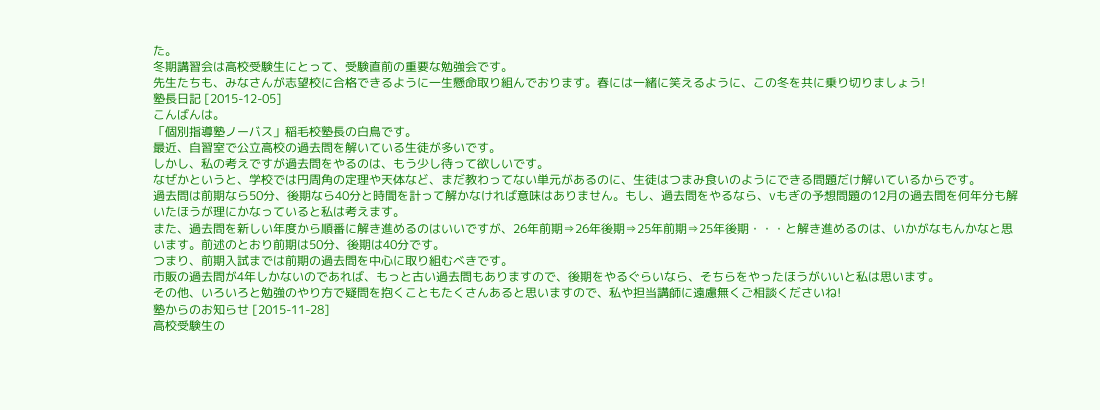た。
冬期講習会は高校受験生にとって、受験直前の重要な勉強会です。
先生たちも、みなさんが志望校に合格できるように一生懸命取り組んでおります。春には一緒に笑えるように、この冬を共に乗り切りましょう!
塾長日記 [2015-12-05]
こんばんは。
「個別指導塾ノーバス」稲毛校塾長の白鳥です。
最近、自習室で公立高校の過去問を解いている生徒が多いです。
しかし、私の考えですが過去問をやるのは、もう少し待って欲しいです。
なぜかというと、学校では円周角の定理や天体など、まだ教わってない単元があるのに、生徒はつまみ食いのようにできる問題だけ解いているからです。
過去問は前期なら50分、後期なら40分と時間を計って解かなければ意味はありません。もし、過去問をやるなら、∨もぎの予想問題の12月の過去問を何年分も解いたほうが理にかなっていると私は考えます。
また、過去問を新しい年度から順番に解き進めるのはいいですが、26年前期⇒26年後期⇒25年前期⇒25年後期・・・と解き進めるのは、いかがなもんかなと思います。前述のとおり前期は50分、後期は40分です。
つまり、前期入試までは前期の過去問を中心に取り組むべきです。
市販の過去問が4年しかないのであれば、もっと古い過去問もありますので、後期をやるぐらいなら、そちらをやったほうがいいと私は思います。
その他、いろいろと勉強のやり方で疑問を抱くこともたくさんあると思いますので、私や担当講師に遠慮無くご相談くださいね!
塾からのお知らせ [2015-11-28]
高校受験生の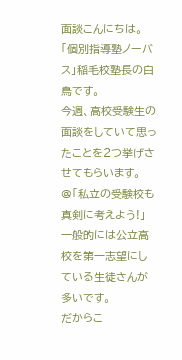面談こんにちは。
「個別指導塾ノーバス」稲毛校塾長の白鳥です。
今週、高校受験生の面談をしていて思ったことを2つ挙げさせてもらいます。
@「私立の受験校も真剣に考えよう!」
一般的には公立高校を第一志望にしている生徒さんが多いです。
だからこ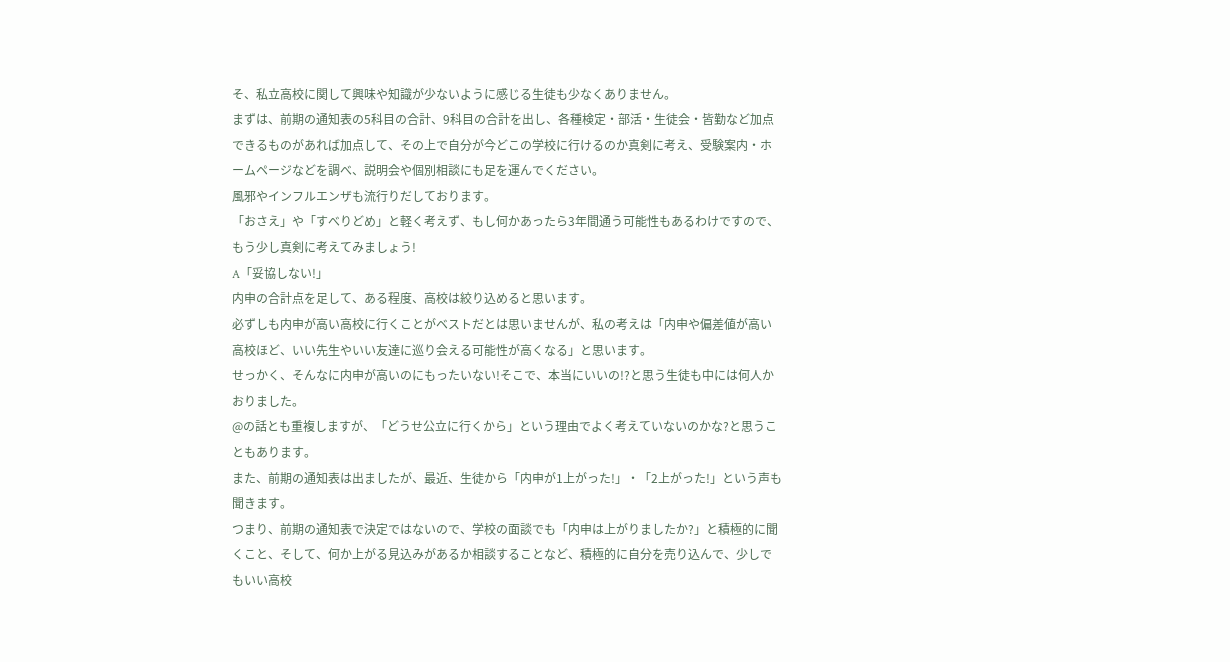そ、私立高校に関して興味や知識が少ないように感じる生徒も少なくありません。
まずは、前期の通知表の5科目の合計、9科目の合計を出し、各種検定・部活・生徒会・皆勤など加点できるものがあれば加点して、その上で自分が今どこの学校に行けるのか真剣に考え、受験案内・ホームページなどを調べ、説明会や個別相談にも足を運んでください。
風邪やインフルエンザも流行りだしております。
「おさえ」や「すべりどめ」と軽く考えず、もし何かあったら3年間通う可能性もあるわけですので、もう少し真剣に考えてみましょう!
A「妥協しない!」
内申の合計点を足して、ある程度、高校は絞り込めると思います。
必ずしも内申が高い高校に行くことがベストだとは思いませんが、私の考えは「内申や偏差値が高い高校ほど、いい先生やいい友達に巡り会える可能性が高くなる」と思います。
せっかく、そんなに内申が高いのにもったいない!そこで、本当にいいの!?と思う生徒も中には何人かおりました。
@の話とも重複しますが、「どうせ公立に行くから」という理由でよく考えていないのかな?と思うこともあります。
また、前期の通知表は出ましたが、最近、生徒から「内申が1上がった!」・「2上がった!」という声も聞きます。
つまり、前期の通知表で決定ではないので、学校の面談でも「内申は上がりましたか?」と積極的に聞くこと、そして、何か上がる見込みがあるか相談することなど、積極的に自分を売り込んで、少しでもいい高校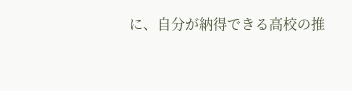に、自分が納得できる高校の推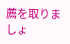薦を取りましょ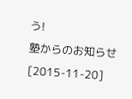う!
塾からのお知らせ [2015-11-20]